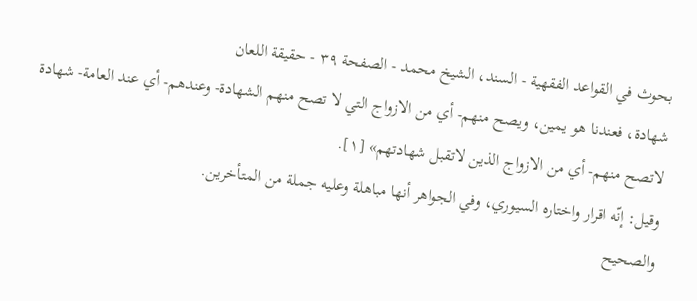بحوث في القواعد الفقهية - السند، الشيخ محمد - الصفحة ٣٩ - حقيقة اللعان
شهادة، فعندنا هو يمين، ويصح منهم- أي من الازواج التي لا تصح منهم الشهادة- وعندهم- أي عند العامة- شهادة لاتصح منهم- أي من الازواج الذين لاتقبل شهادتهم» [١].
وقيل: إنّه اقرار واختاره السيوري، وفي الجواهر أنها مباهلة وعليه جملة من المتأخرين.
والصحيح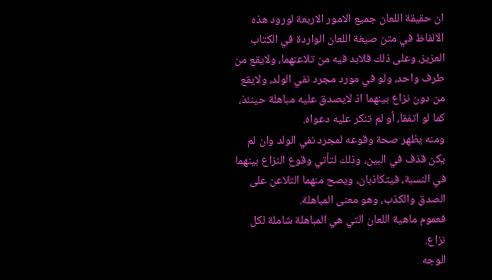ان حقيقة اللعان جميع الامور الاربعة لورود هذه الالفاظ في متن صيغة اللعان الواردة في الكتاب العزيز، وعلى ذلك فلابد فيه من تلاعنهما، ولايقع من طرف واحد، ولو في مورد مجرد نفي الولد، ولايقع من دون نزاع بينهما اذ لايصدق عليه مباهلة حينئذ، كما لو اتفقا، أو لم تنكر عليه دعواه.
ومنه يظهر صحة وقوعه لمجرد نفي الولد وان لم يكن قذف في البين، وذلك لتأتي وقوع النزاع بينهما في النسبة، فيتكاذبان، ويصح منهما التلاعن على الصدق والكذب، وهو معنى المباهلة.
فعموم ماهية اللعان التي هي المباهلة شاملة لكل نزاع.
الوجه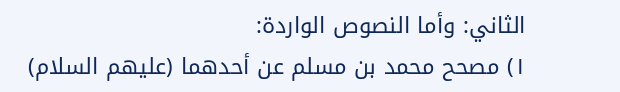الثاني: وأما النصوص الواردة:
١) مصحح محمد بن مسلم عن أحدهما (عليهم السلام)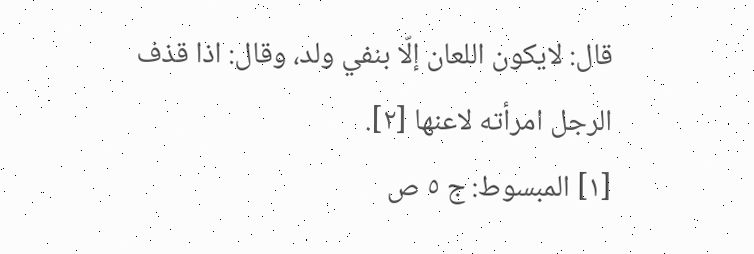قال: لايكون اللعان إلّا بنفي ولد، وقال: اذا قذف الرجل امرأته لاعنها [٢].
[١] المبسوط: ج ٥ ص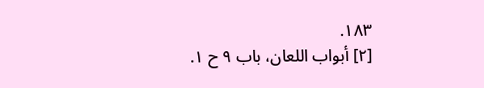١٨٣.
[٢] أبواب اللعان، باب ٩ ح ١.